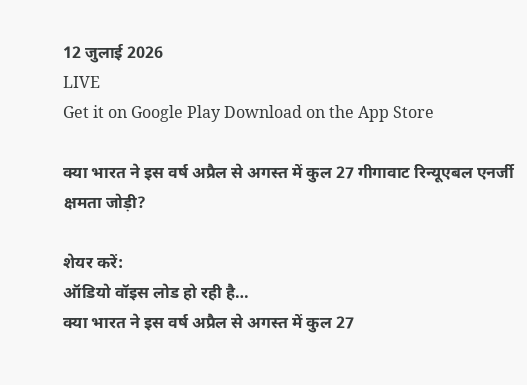12 जुलाई 2026
LIVE
Get it on Google Play Download on the App Store

क्या भारत ने इस वर्ष अप्रैल से अगस्त में कुल 27 गीगावाट रिन्यूएबल एनर्जी क्षमता जोड़ी?

शेयर करें:
ऑडियो वॉइस लोड हो रही है…
क्या भारत ने इस वर्ष अप्रैल से अगस्त में कुल 27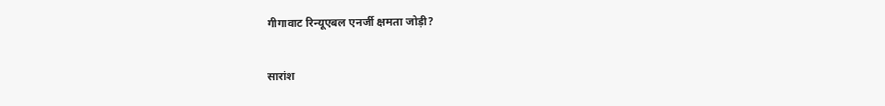गीगावाट रिन्यूएबल एनर्जी क्षमता जोड़ी?

सारांश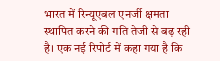भारत में रिन्यूएबल एनर्जी क्षमता स्थापित करने की गति तेजी से बढ़ रही है। एक नई रिपोर्ट में कहा गया है कि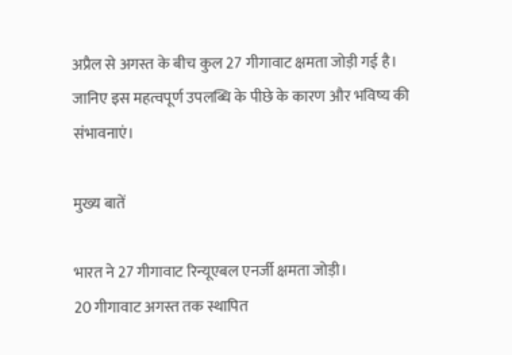अप्रैल से अगस्त के बीच कुल 27 गीगावाट क्षमता जोड़ी गई है। जानिए इस महत्वपूर्ण उपलब्धि के पीछे के कारण और भविष्य की संभावनाएं।

मुख्य बातें

भारत ने 27 गीगावाट रिन्यूएबल एनर्जी क्षमता जोड़ी।
20 गीगावाट अगस्त तक स्थापित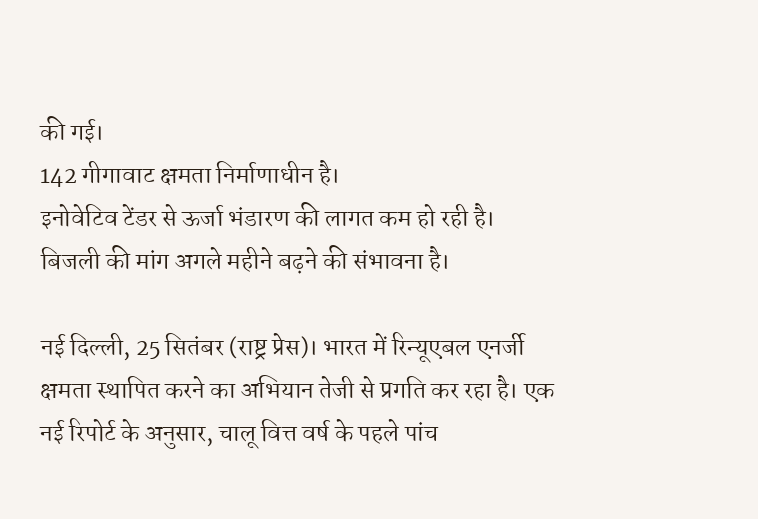की गई।
142 गीगावाट क्षमता निर्माणाधीन है।
इनोवेटिव टेंडर से ऊर्जा भंडारण की लागत कम हो रही है।
बिजली की मांग अगले महीने बढ़ने की संभावना है।

नई दिल्ली, 25 सितंबर (राष्ट्र प्रेस)। भारत में रिन्यूएबल एनर्जी क्षमता स्थापित करने का अभियान तेजी से प्रगति कर रहा है। एक नई रिपोर्ट के अनुसार, चालू वित्त वर्ष के पहले पांच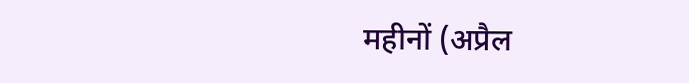महीनों (अप्रैल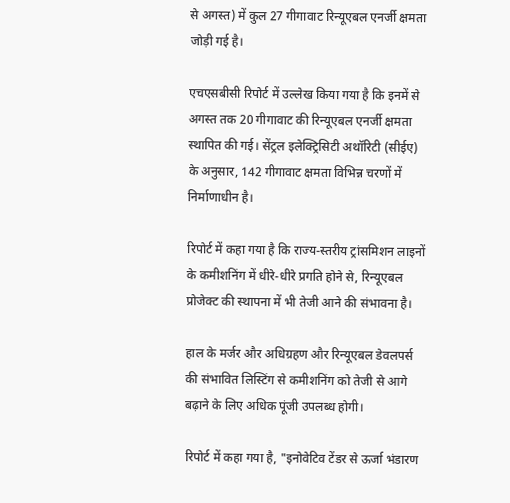से अगस्त) में कुल 27 गीगावाट रिन्यूएबल एनर्जी क्षमता जोड़ी गई है।

एचएसबीसी रिपोर्ट में उल्लेख किया गया है कि इनमें से अगस्त तक 20 गीगावाट की रिन्यूएबल एनर्जी क्षमता स्थापित की गई। सेंट्रल इलेक्ट्रिसिटी अथॉरिटी (सीईए) के अनुसार, 142 गीगावाट क्षमता विभिन्न चरणों में निर्माणाधीन है।

रिपोर्ट में कहा गया है कि राज्य-स्तरीय ट्रांसमिशन लाइनों के कमीशनिंग में धीरे-धीरे प्रगति होने से, रिन्यूएबल प्रोजेक्ट की स्थापना में भी तेजी आने की संभावना है।

हाल के मर्जर और अधिग्रहण और रिन्यूएबल डेवलपर्स की संभावित लिस्टिंग से कमीशनिंग को तेजी से आगे बढ़ाने के लिए अधिक पूंजी उपलब्ध होगी।

रिपोर्ट में कहा गया है, "इनोवेटिव टेंडर से ऊर्जा भंडारण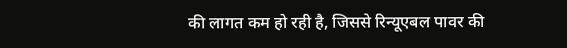की लागत कम हो रही है, जिससे रिन्यूएबल पावर की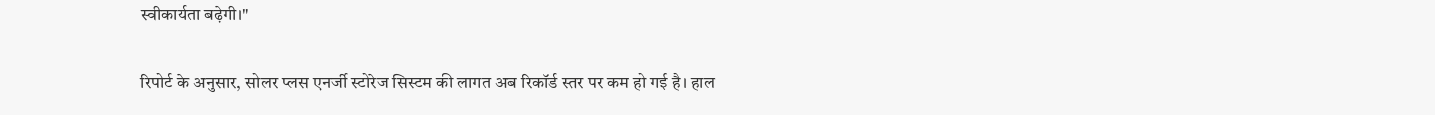स्वीकार्यता बढ़ेगी।"

रिपोर्ट के अनुसार, सोलर प्लस एनर्जी स्टोरेज सिस्टम की लागत अब रिकॉर्ड स्तर पर कम हो गई है। हाल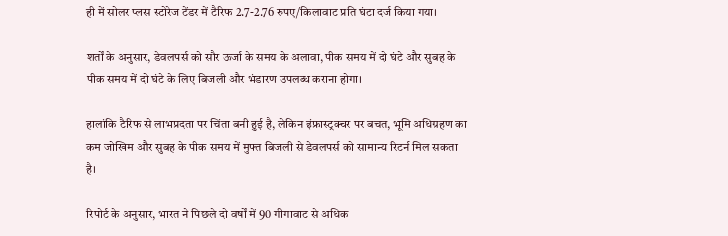ही में सोलर प्लस स्टोरेज टेंडर में टैरिफ 2.7-2.76 रुपए/किलावाट प्रति घंटा दर्ज किया गया।

शर्तों के अनुसार, डेवलपर्स को सौर ऊर्जा के समय के अलावा, पीक समय में दो घंटे और सुबह के पीक समय में दो घंटे के लिए बिजली और भंडारण उपलब्ध कराना होगा।

हालांकि टैरिफ से लाभप्रदता पर चिंता बनी हुई है, लेकिन इंफ्रास्ट्रक्चर पर बचत, भूमि अधिग्रहण का कम जोखिम और सुबह के पीक समय में मुफ्त बिजली से डेवलपर्स को सामान्य रिटर्न मिल सकता है।

रिपोर्ट के अनुसार, भारत ने पिछले दो वर्षों में 90 गीगावाट से अधिक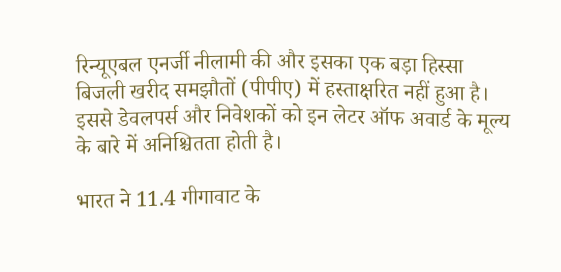रिन्यूएबल एनर्जी नीलामी की और इसका एक बड़ा हिस्सा बिजली खरीद समझौतों (पीपीए) में हस्ताक्षरित नहीं हुआ है। इससे डेवलपर्स और निवेशकों को इन लेटर ऑफ अवार्ड के मूल्य के बारे में अनिश्चितता होती है।

भारत ने 11.4 गीगावाट के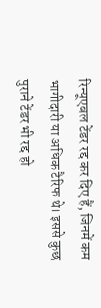रिन्यूएबल टेंडर रद्द कर दिए हैं, जिनमें कम भागीदारी या अधिक टैरिफ थे। इससे कुछ पुराने टेंडर भी रद्द हो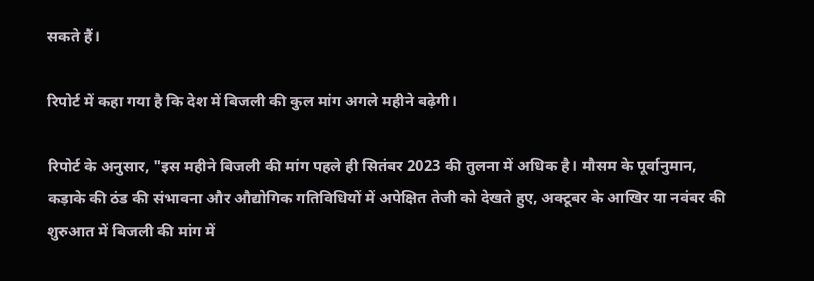सकते हैं।

रिपोर्ट में कहा गया है कि देश में बिजली की कुल मांग अगले महीने बढ़ेगी।

रिपोर्ट के अनुसार, "इस महीने बिजली की मांग पहले ही सितंबर 2023 की तुलना में अधिक है। मौसम के पूर्वानुमान, कड़ाके की ठंड की संभावना और औद्योगिक गतिविधियों में अपेक्षित तेजी को देखते हुए, अक्टूबर के आखिर या नवंबर की शुरुआत में बिजली की मांग में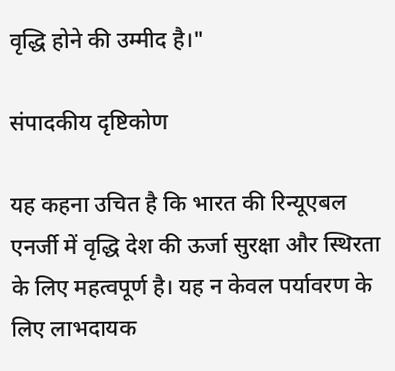वृद्धि होने की उम्मीद है।"

संपादकीय दृष्टिकोण

यह कहना उचित है कि भारत की रिन्यूएबल एनर्जी में वृद्धि देश की ऊर्जा सुरक्षा और स्थिरता के लिए महत्वपूर्ण है। यह न केवल पर्यावरण के लिए लाभदायक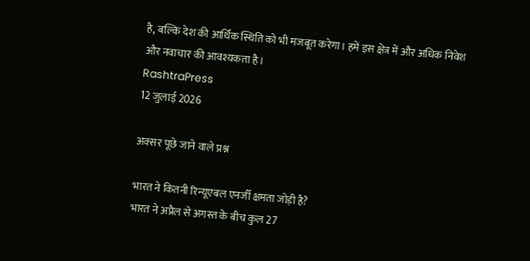है, बल्कि देश की आर्थिक स्थिति को भी मजबूत करेगा। हमें इस क्षेत्र में और अधिक निवेश और नवाचार की आवश्यकता है।
RashtraPress
12 जुलाई 2026

अक्सर पूछे जाने वाले प्रश्न

भारत ने कितनी रिन्यूएबल एनर्जी क्षमता जोड़ी है?
भारत ने अप्रैल से अगस्त के बीच कुल 27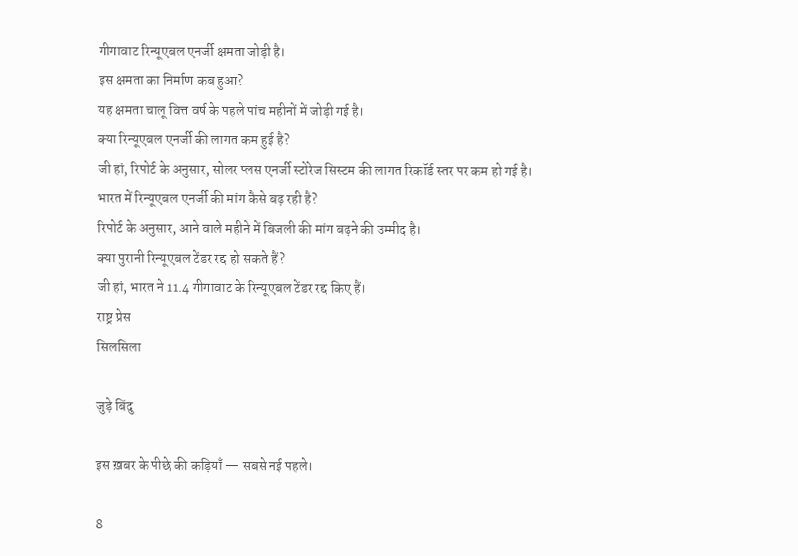गीगावाट रिन्यूएबल एनर्जी क्षमता जोड़ी है।
इस क्षमता का निर्माण कब हुआ?
यह क्षमता चालू वित्त वर्ष के पहले पांच महीनों में जोड़ी गई है।
क्या रिन्यूएबल एनर्जी की लागत कम हुई है?
जी हां, रिपोर्ट के अनुसार, सोलर प्लस एनर्जी स्टोरेज सिस्टम की लागत रिकॉर्ड स्तर पर कम हो गई है।
भारत में रिन्यूएबल एनर्जी की मांग कैसे बढ़ रही है?
रिपोर्ट के अनुसार, आने वाले महीने में बिजली की मांग बढ़ने की उम्मीद है।
क्या पुरानी रिन्यूएबल टेंडर रद्द हो सकते हैं?
जी हां, भारत ने 11.4 गीगावाट के रिन्यूएबल टेंडर रद्द किए हैं।
राष्ट्र प्रेस
सिलसिला

जुड़े बिंदु

इस ख़बर के पीछे की कड़ियाँ — सबसे नई पहले।

8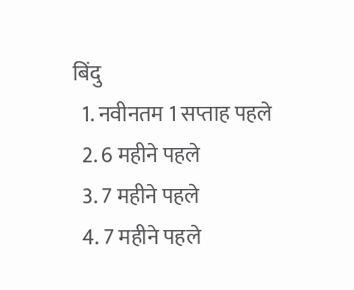बिंदु
  1. नवीनतम 1 सप्ताह पहले
  2. 6 महीने पहले
  3. 7 महीने पहले
  4. 7 महीने पहले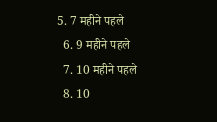5. 7 महीने पहले
  6. 9 महीने पहले
  7. 10 महीने पहले
  8. 10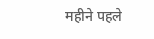महीने पहले